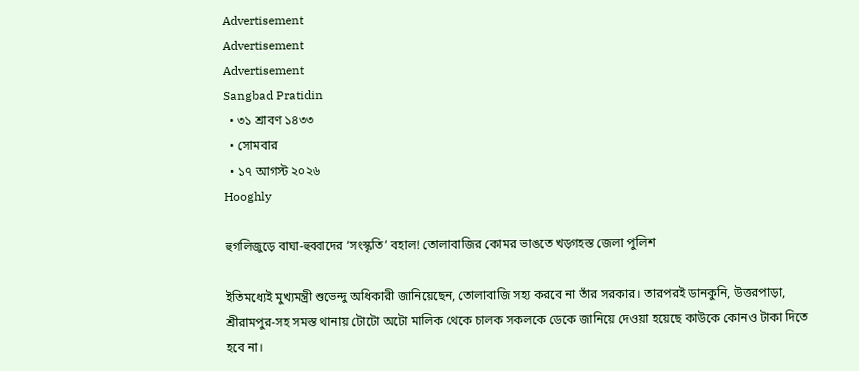Advertisement
Advertisement
Advertisement
Sangbad Pratidin
  • ৩১ শ্রাবণ ১৪৩৩
  • সোমবার
  • ১৭ আগস্ট ২০২৬
Hooghly

হুগলিজুড়ে বাঘা-হুব্বাদের ‘সংস্কৃতি’ বহাল! তোলাবাজির কোমর ভাঙতে খড়্গহস্ত জেলা পুলিশ

ইতিমধ্যেই মুখ্যমন্ত্রী শুভেন্দু অধিকারী জানিয়েছেন, তোলাবাজি সহ্য করবে না তাঁর সরকার। তারপরই ডানকুনি, উত্তরপাড়া, শ্রীরামপুর-সহ সমস্ত থানায় টোটো অটো মালিক থেকে চালক সকলকে ডেকে জানিয়ে দেওয়া হয়েছে কাউকে কোনও টাকা দিতে হবে না।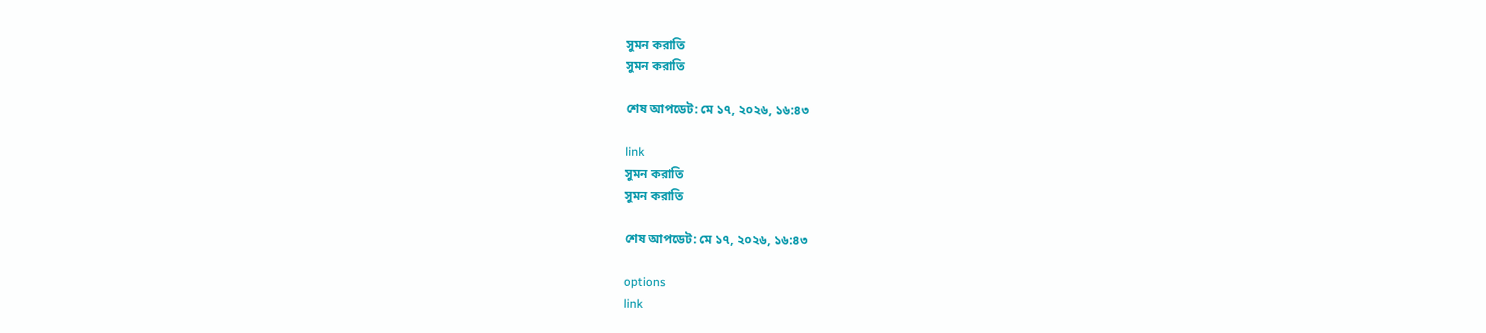সুমন করাতি
সুমন করাতি

শেষ আপডেট: মে ১৭, ২০২৬, ১৬:৪৩

link
সুমন করাতি
সুমন করাতি

শেষ আপডেট: মে ১৭, ২০২৬, ১৬:৪৩

options
link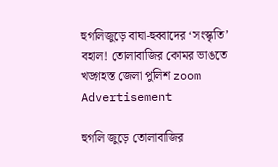হুগলিজুড়ে বাঘা-হুব্বাদের ‘সংস্কৃতি’ বহাল! তোলাবাজির কোমর ভাঙতে খড়্গহস্ত জেলা পুলিশ zoom
Advertisement

হুগলি জুড়ে তোলাবাজির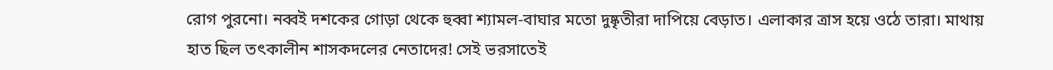রোগ পুরনো। নব্বই দশকের গোড়া থেকে হুব্বা শ্যামল-বাঘার মতো দুষ্কৃতীরা দাপিয়ে বেড়াত। এলাকার ত্রাস হয়ে ওঠে তারা। মাথায় হাত ছিল তৎকালীন শাসকদলের নেতাদের! সেই ভরসাতেই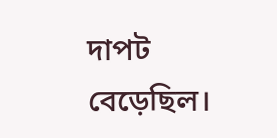দাপট বেড়েছিল।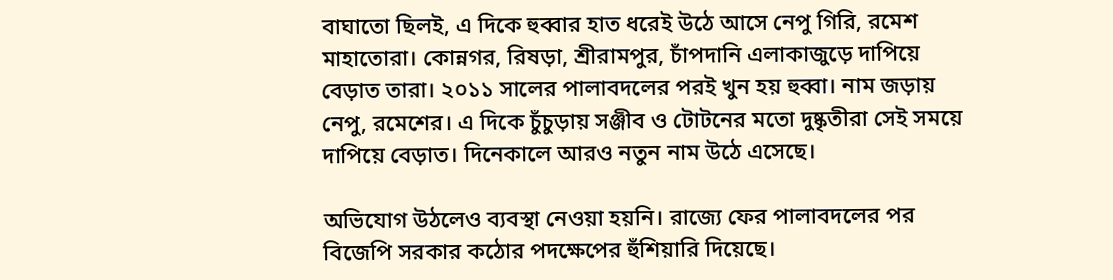বাঘাতো ছিলই, এ দিকে হুব্বার হাত ধরেই উঠে আসে নেপু গিরি, রমেশ মাহাতোরা। কোন্নগর, রিষড়া, শ্রীরামপুর, চাঁপদানি এলাকাজুড়ে দাপিয়ে বেড়াত তারা। ২০১১ সালের পালাবদলের পরই খুন হয় হুব্বা। নাম জড়ায় নেপু, রমেশের। এ দিকে চুঁচুড়ায় সঞ্জীব ও টোটনের মতো দুষ্কৃতীরা সেই সময়ে দাপিয়ে বেড়াত। দিনেকালে আরও নতুন নাম উঠে এসেছে।

অভিযোগ উঠলেও ব্যবস্থা নেওয়া হয়নি। রাজ্যে ফের পালাবদলের পর বিজেপি সরকার কঠোর পদক্ষেপের হুঁশিয়ারি দিয়েছে।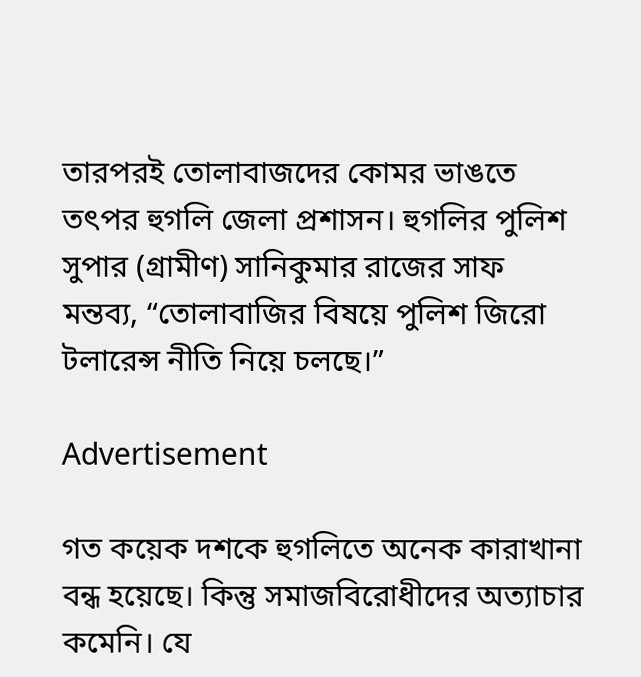তারপরই তোলাবাজদের কোমর ভাঙতে তৎপর হুগলি জেলা প্রশাসন। হুগলির পুলিশ সুপার (গ্রামীণ) সানিকুমার রাজের সাফ মন্তব্য, “তোলাবাজির বিষয়ে পুলিশ জিরো টলারেন্স নীতি নিয়ে চলছে।”

Advertisement

গত কয়েক দশকে হুগলিতে অনেক কারাখানা বন্ধ হয়েছে। কিন্তু সমাজবিরোধীদের অত্যাচার কমেনি। যে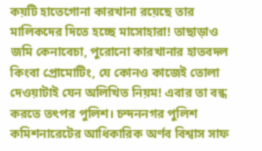কয়টি হাতেগোনা কারখানা রয়েছে তার মালিকদের দিতে হচ্ছে মাসোহারা! তাছাড়াও জমি কেনাবেচা, পুরোনো কারখানার হাতবদল কিংবা প্রোমোটিং, যে কোনও কাজেই তোলা দেওয়াটাই যেন অলিখিত নিয়ম! এবার তা বন্ধ করতে তৎপর পুলিশ। চন্দননগর পুলিশ কমিশনারেটের আধিকারিক অর্ণব বিশ্বাস সাফ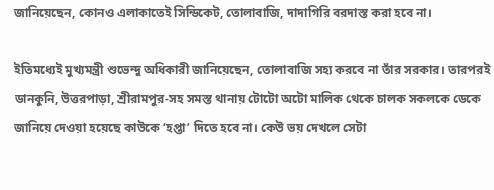জানিয়েছেন, কোনও এলাকাতেই সিন্ডিকেট, তোলাবাজি, দাদাগিরি বরদাস্ত করা হবে না।

ইতিমধ্যেই মুখ্যমন্ত্রী শুভেন্দু অধিকারী জানিয়েছেন, তোলাবাজি সহ্য করবে না তাঁর সরকার। তারপরই ডানকুনি, উত্তরপাড়া, শ্রীরামপুর-সহ সমস্ত থানায় টোটো অটো মালিক থেকে চালক সকলকে ডেকে জানিয়ে দেওয়া হয়েছে কাউকে ‘হপ্তা’ দিতে হবে না। কেউ ভয় দেখলে সেটা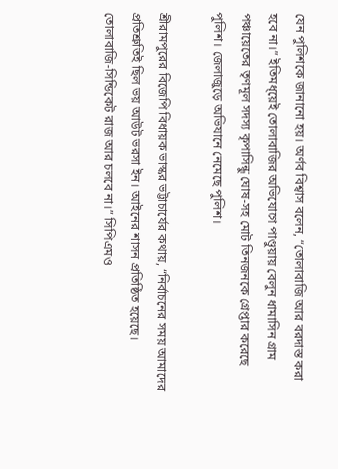যেন পুলিশকে জানানো হয়। অর্ণব বিশ্বাস বলেন, “তোলাবাজি আর বরদাস্ত করা হবে না।” ইতিমধ্য়েই তোলাবাজির অভিযোগে পাণ্ডুয়ায় বেলুন ধামাসিন গ্রাম পঞ্চায়েতের তৃণমূল সদস্য কৃপাসিন্ধু ঘোষ-সহ মোট তিনজনকে গ্রেপ্তার করেছে পুলিশ। জেলাজুড়ে অভিযানে নেমেছে পুলিশ।

শ্রীরামপুরের বিজেপি বিধায়ক ভাস্কর ভট্টাচার্যের কথায়, “নির্বাচনের সময় আমাদের প্রতিশ্রুতিই ছিল ভয় আউট ভরসা ইন। আইনের শাসন প্রতিষ্ঠিত হয়েছে। তোলাবাজি-সিন্ডিকেট রাজ আর চলবে না।” সিপিএমও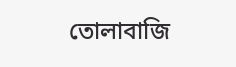তোলাবাজি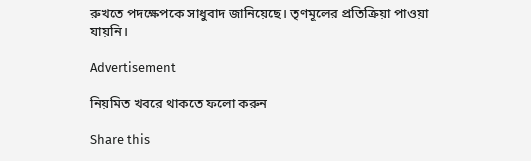রুখতে পদক্ষেপকে সাধুবাদ জানিয়েছে। তৃণমূলের প্রতিক্রিয়া পাওয়া যায়নি।

Advertisement

নিয়মিত খবরে থাকতে ফলো করুন

Share this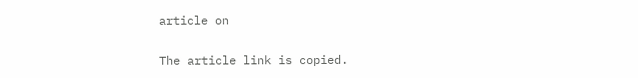article on

The article link is copied.